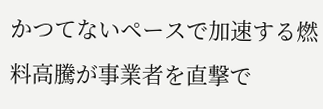かつてないペースで加速する燃料高騰が事業者を直撃で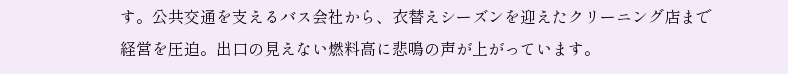す。公共交通を支えるバス会社から、衣替えシーズンを迎えたクリーニング店まで経営を圧迫。出口の見えない燃料高に悲鳴の声が上がっています。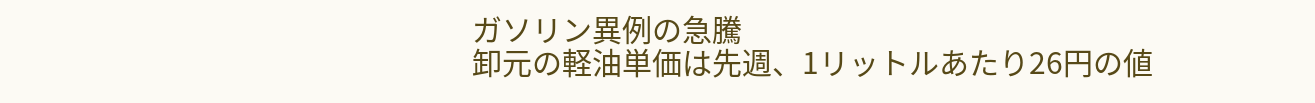ガソリン異例の急騰
卸元の軽油単価は先週、1リットルあたり26円の値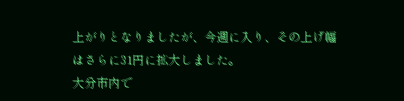上がりとなりましたが、今週に入り、その上げ幅はさらに31円に拡大しました。
大分市内で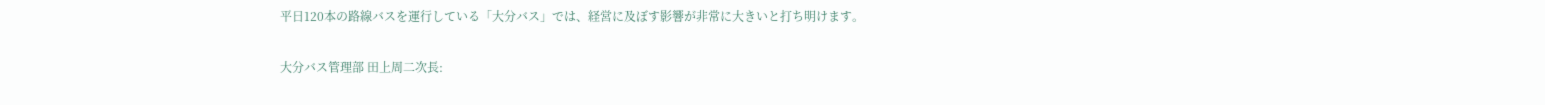平日120本の路線バスを運行している「大分バス」では、経営に及ぼす影響が非常に大きいと打ち明けます。

大分バス管理部 田上周二次長: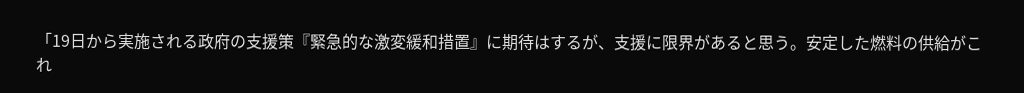「19日から実施される政府の支援策『緊急的な激変緩和措置』に期待はするが、支援に限界があると思う。安定した燃料の供給がこれ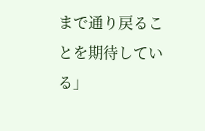まで通り戻ることを期待している」